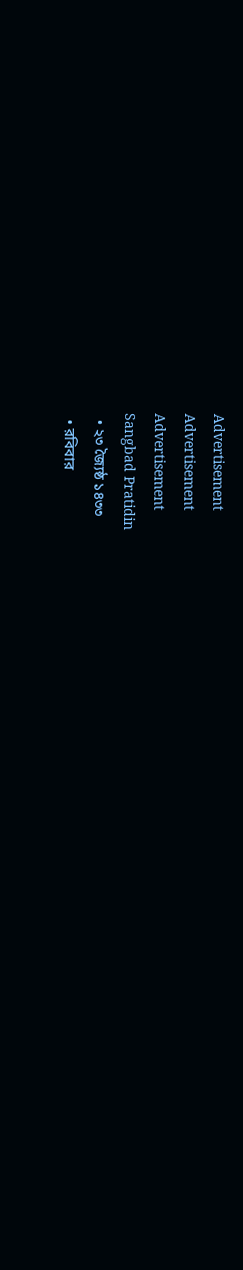Advertisement
Advertisement
Advertisement
Sangbad Pratidin
  • ২৩ জ্যৈষ্ঠ ১৪৩৩
  • রবিবার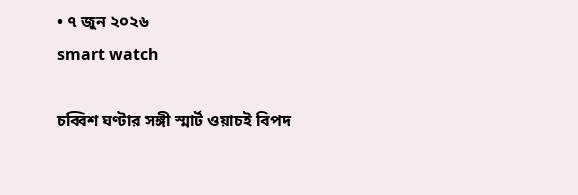• ৭ জুন ২০২৬
smart watch

চব্বিশ ঘণ্টার সঙ্গী স্মার্ট ওয়াচই বিপদ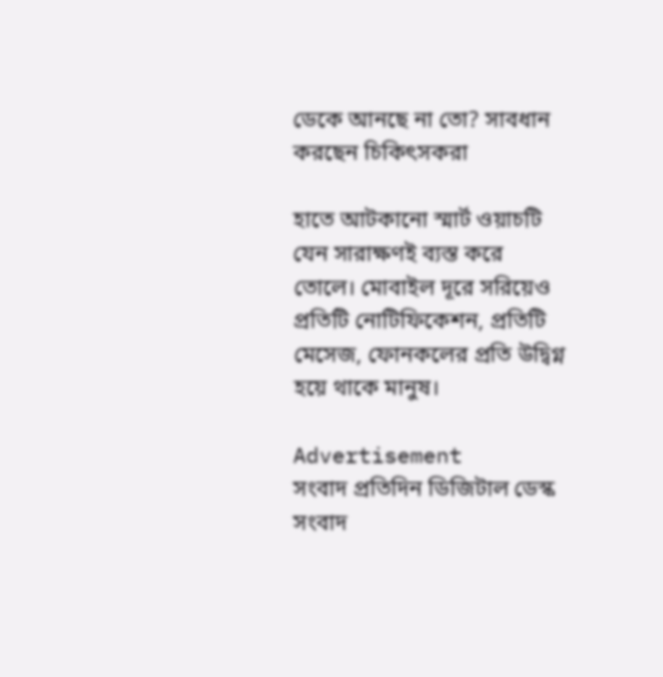ডেকে আনছে না তো? সাবধান করছেন চিকিৎসকরা

হাতে আটকানো স্মার্ট ওয়াচটি যেন সারাক্ষণই ব্যস্ত করে তোলে। মোবাইল দূরে সরিয়েও প্রতিটি নোটিফিকেশন, প্রতিটি মেসেজ, ফোনকলের প্রতি উদ্বিগ্ন হয়ে থাকে মানুষ।

Advertisement
সংবাদ প্রতিদিন ডিজিটাল ডেস্ক
সংবাদ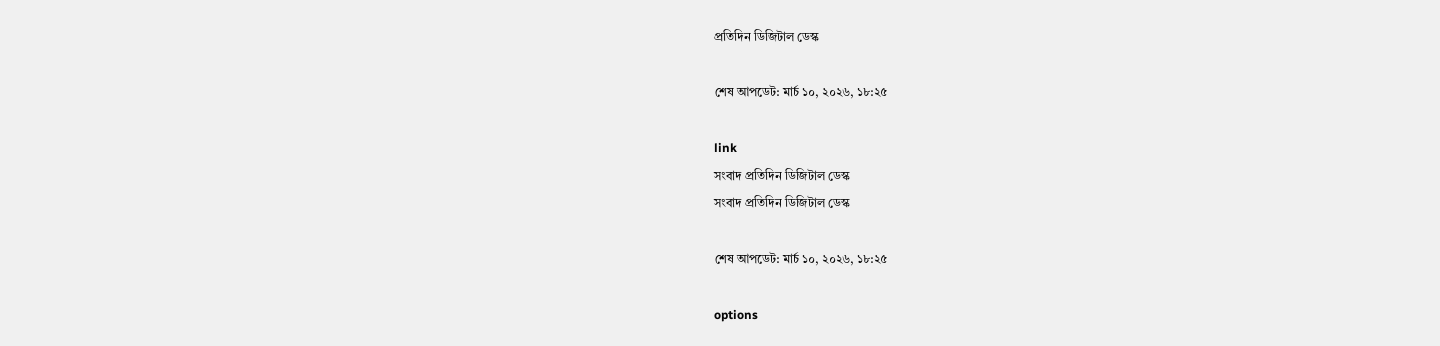প্রতিদিন ডিজিটাল ডেস্ক

শেষ আপডেট: মার্চ ১০, ২০২৬, ১৮:২৫

link
সংবাদ প্রতিদিন ডিজিটাল ডেস্ক
সংবাদ প্রতিদিন ডিজিটাল ডেস্ক

শেষ আপডেট: মার্চ ১০, ২০২৬, ১৮:২৫

options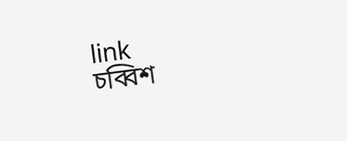link
চব্বিশ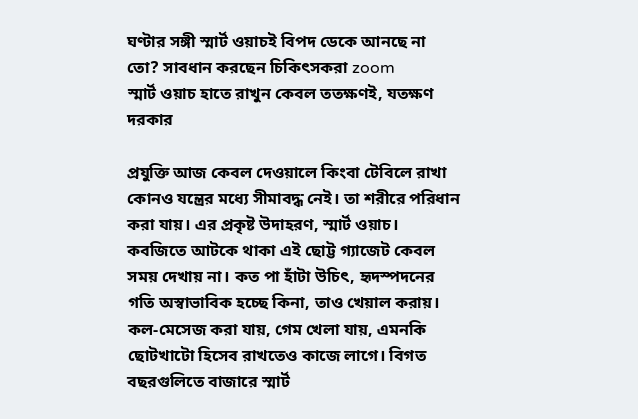ঘণ্টার সঙ্গী স্মার্ট ওয়াচই বিপদ ডেকে আনছে না তো? সাবধান করছেন চিকিৎসকরা zoom
স্মার্ট ওয়াচ হাতে রাখুন কেবল ততক্ষণই, যতক্ষণ দরকার

প্রযুক্তি আজ কেবল দেওয়ালে কিংবা টেবিলে রাখা কোনও যন্ত্রের মধ্যে সীমাবদ্ধ নেই। তা শরীরে পরিধান করা যায়। এর প্রকৃষ্ট উদাহরণ, স্মার্ট ওয়াচ। কবজিতে আটকে থাকা এই ছোট্ট গ্যাজেট কেবল সময় দেখায় না। কত পা হাঁটা উচিৎ, হৃদস্পদনের গতি অস্বাভাবিক হচ্ছে কিনা, তাও খেয়াল করায়। কল-মেসেজ করা যায়, গেম খেলা যায়, এমনকি ছোটখাটো হিসেব রাখতেও কাজে লাগে। বিগত বছরগুলিতে বাজারে স্মার্ট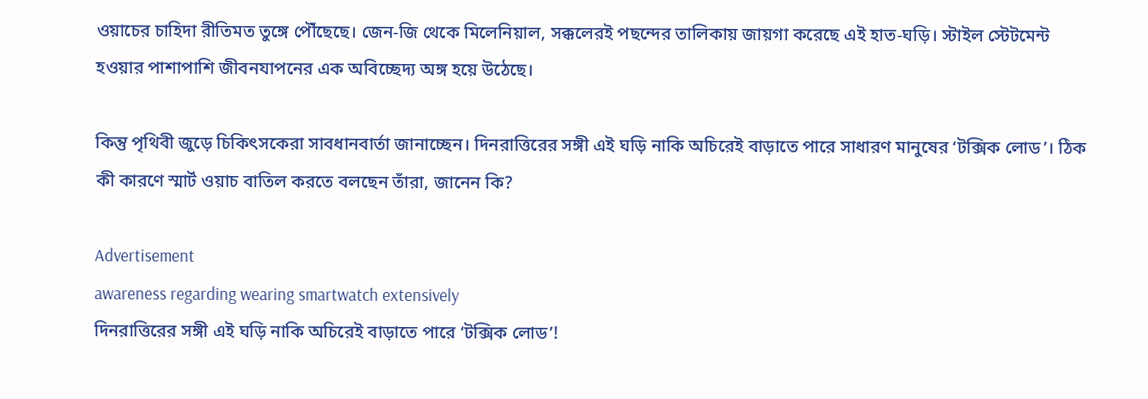ওয়াচের চাহিদা রীতিমত তুঙ্গে পৌঁছেছে। জেন-জি থেকে মিলেনিয়াল, সক্কলেরই পছন্দের তালিকায় জায়গা করেছে এই হাত-ঘড়ি। স্টাইল স্টেটমেন্ট হওয়ার পাশাপাশি জীবনযাপনের এক অবিচ্ছেদ্য অঙ্গ হয়ে উঠেছে।

কিন্তু পৃথিবী জুড়ে চিকিৎসকেরা সাবধানবার্তা জানাচ্ছেন। দিনরাত্তিরের সঙ্গী এই ঘড়ি নাকি অচিরেই বাড়াতে পারে সাধারণ মানুষের ‘টক্সিক লোড’। ঠিক কী কারণে স্মার্ট ওয়াচ বাতিল করতে বলছেন তাঁরা, জানেন কি?

Advertisement
awareness regarding wearing smartwatch extensively
দিনরাত্তিরের সঙ্গী এই ঘড়ি নাকি অচিরেই বাড়াতে পারে ‘টক্সিক লোড’!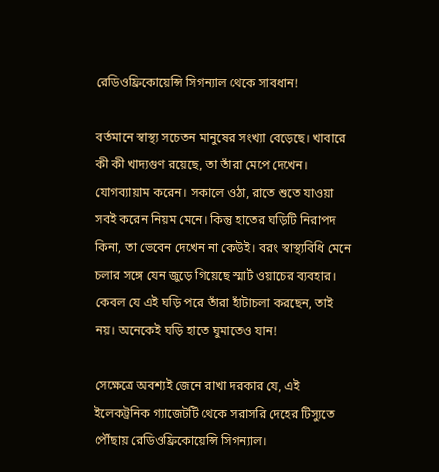রেডিওফ্রিকোয়েন্সি সিগন্যাল থেকে সাবধান!

বর্তমানে স্বাস্থ্য সচেতন মানুষের সংখ্যা বেড়েছে। খাবারে কী কী খাদ্যগুণ রয়েছে, তা তাঁরা মেপে দেখেন। যোগব্যায়াম করেন। সকালে ওঠা, রাতে শুতে যাওয়া সবই করেন নিয়ম মেনে। কিন্তু হাতের ঘড়িটি নিরাপদ কিনা, তা ভেবেন দেখেন না কেউই। বরং স্বাস্থ্যবিধি মেনে চলার সঙ্গে যেন জুড়ে গিয়েছে স্মার্ট ওয়াচের ব্যবহার। কেবল যে এই ঘড়ি পরে তাঁরা হাঁটাচলা করছেন, তাই নয়। অনেকেই ঘড়ি হাতে ঘুমাতেও যান!

সেক্ষেত্রে অবশ্যই জেনে রাখা দরকার যে, এই ইলেকট্রনিক গ্যাজেটটি থেকে সরাসরি দেহের টিস্যুতে পৌঁছায় রেডিওফ্রিকোয়েন্সি সিগন্যাল।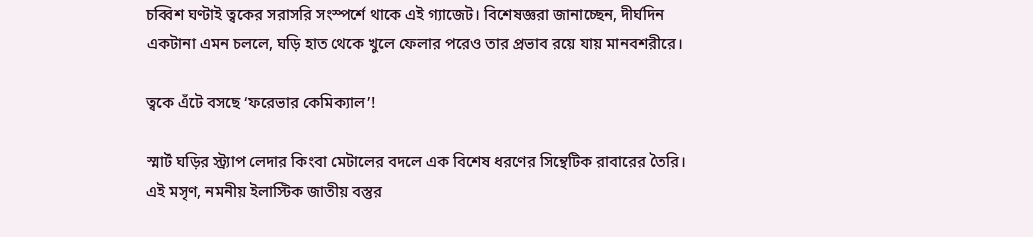চব্বিশ ঘণ্টাই ত্বকের সরাসরি সংস্পর্শে থাকে এই গ্যাজেট। বিশেষজ্ঞরা জানাচ্ছেন, দীর্ঘদিন একটানা এমন চললে, ঘড়ি হাত থেকে খুলে ফেলার পরেও তার প্রভাব রয়ে যায় মানবশরীরে।

ত্বকে এঁটে বসছে ‘ফরেভার কেমিক্যাল’!

স্মার্ট ঘড়ির স্ট্র্যাপ লেদার কিংবা মেটালের বদলে এক বিশেষ ধরণের সিন্থেটিক রাবারের তৈরি। এই মসৃণ, নমনীয় ইলাস্টিক জাতীয় বস্তুর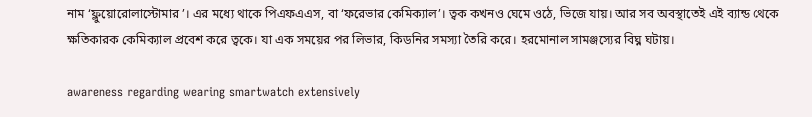নাম ‘ফ্লুয়োরোলাস্টোমার’। এর মধ্যে থাকে পিএফএএস, বা ‘ফরেভার কেমিক্যাল’। ত্বক কখনও ঘেমে ওঠে, ভিজে যায়। আর সব অবস্থাতেই এই ব্যান্ড থেকে ক্ষতিকারক কেমিক্যাল প্রবেশ করে ত্বকে। যা এক সময়ের পর লিভার, কিডনির সমস্যা তৈরি করে। হরমোনাল সামঞ্জস্যের বিঘ্ন ঘটায়।

awareness regarding wearing smartwatch extensively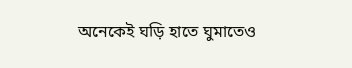অনেকেই ঘড়ি হাতে ঘুমাতেও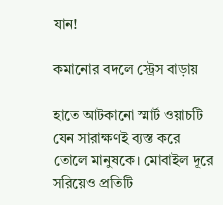যান!

কমানোর বদলে স্ট্রেস বাড়ায়

হাতে আটকানো স্মার্ট ওয়াচটি যেন সারাক্ষণই ব্যস্ত করে তোলে মানুষকে। মোবাইল দূরে সরিয়েও প্রতিটি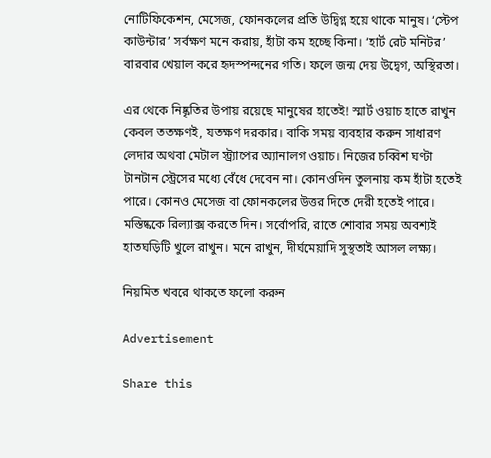নোটিফিকেশন, মেসেজ, ফোনকলের প্রতি উদ্বিগ্ন হয়ে থাকে মানুষ। ‘স্টেপ কাউন্টার’ সর্বক্ষণ মনে করায়, হাঁটা কম হচ্ছে কিনা। ‘হার্ট রেট মনিটর’ বারবার খেয়াল করে হৃদস্পন্দনের গতি। ফলে জন্ম দেয় উদ্বেগ, অস্থিরতা।

এর থেকে নিষ্কৃতির উপায় রয়েছে মানুষের হাতেই! স্মার্ট ওয়াচ হাতে রাখুন কেবল ততক্ষণই, যতক্ষণ দরকার। বাকি সময় ব্যবহার করুন সাধারণ লেদার অথবা মেটাল স্ট্র্যাপের অ্যানালগ ওয়াচ। নিজের চব্বিশ ঘণ্টা টানটান স্ট্রেসের মধ্যে বেঁধে দেবেন না। কোনওদিন তুলনায় কম হাঁটা হতেই পারে। কোনও মেসেজ বা ফোনকলের উত্তর দিতে দেরী হতেই পারে। মস্তিষ্ককে রিল্যাক্স করতে দিন। সর্বোপরি, রাতে শোবার সময় অবশ্যই হাতঘড়িটি খুলে রাখুন। মনে রাখুন, দীর্ঘমেয়াদি সুস্থতাই আসল লক্ষ্য।

নিয়মিত খবরে থাকতে ফলো করুন

Advertisement

Share this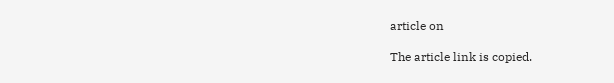article on

The article link is copied.